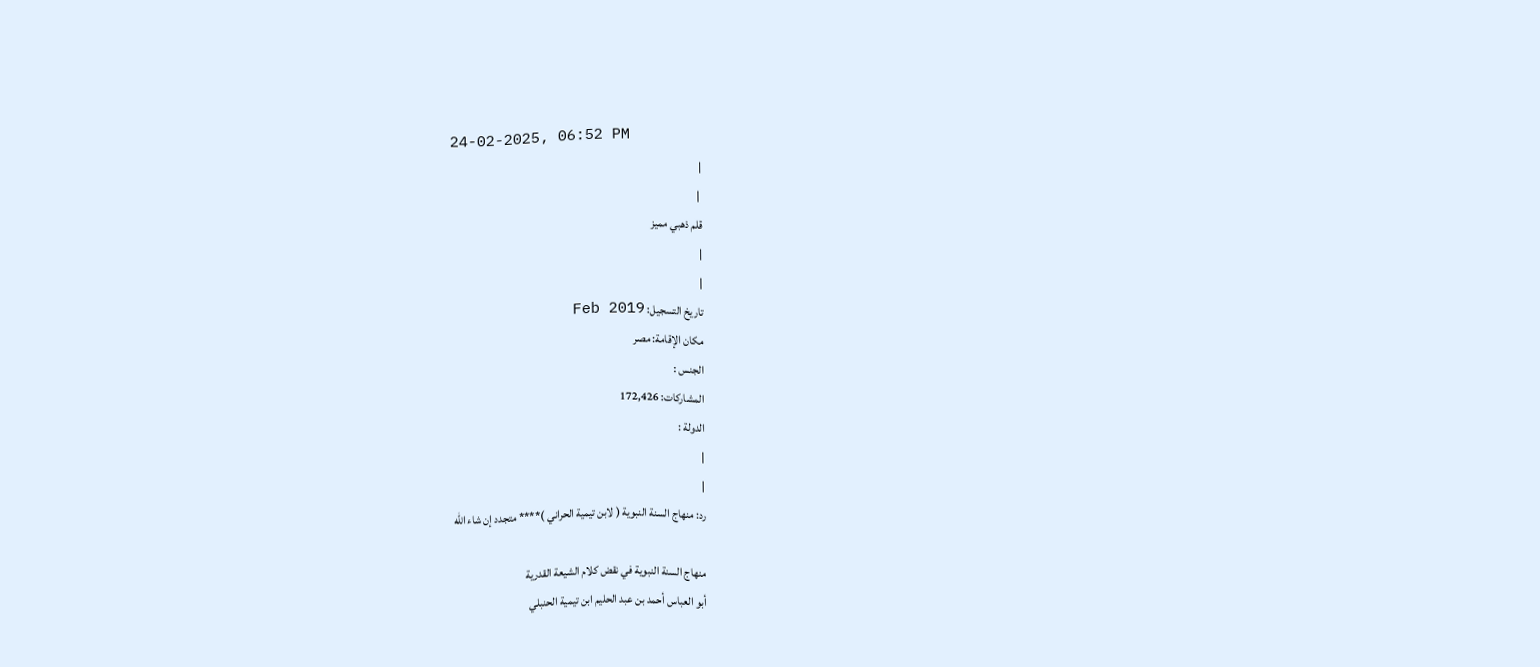24-02-2025, 06:52 PM
|
 |
قلم ذهبي مميز
|
|
تاريخ التسجيل: Feb 2019
مكان الإقامة: مصر
الجنس :
المشاركات: 172,426
الدولة :
|
|
رد: منهاج السنة النبوية ( لابن تيمية الحراني )**** متجدد إن شاء الله

منهاج السنة النبوية في نقض كلام الشيعة القدرية
أبو العباس أحمد بن عبد الحليم ابن تيمية الحنبلي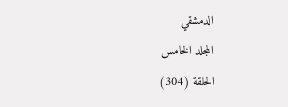الدمشقي
المجلد الخامس
الحلقة (304)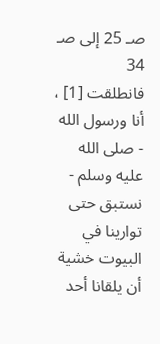صـ 25 إلى صـ 34
فانطلقت [1] ، أنا ورسول الله - صلى الله عليه وسلم - نستبق حتى توارينا في البيوت خشية أن يلقانا أحد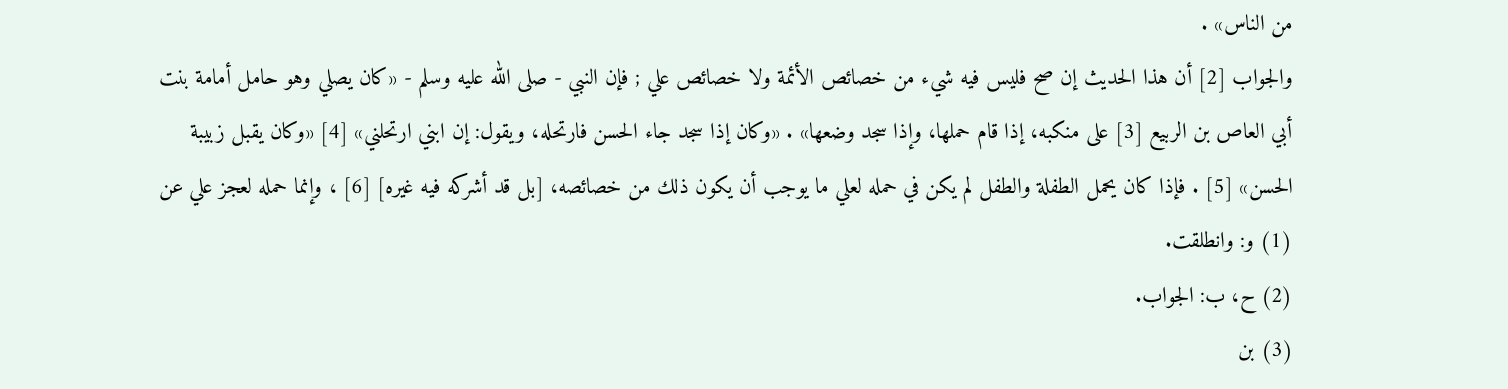من الناس» .
والجواب [2] أن هذا الحديث إن صح فليس فيه شيء من خصائص الأئمة ولا خصائص علي ; فإن النبي - صلى الله عليه وسلم - «كان يصلي وهو حامل أمامة بنت أبي العاص بن الربيع [3] على منكبه، إذا قام حملها، وإذا سجد وضعها» . «وكان إذا سجد جاء الحسن فارتحله، ويقول: إن ابني ارتحلني» [4] «وكان يقبل زبيبة الحسن» [5] . فإذا كان يحمل الطفلة والطفل لم يكن في حمله لعلي ما يوجب أن يكون ذلك من خصائصه، [بل قد أشركه فيه غيره] [6] ، وإنما حمله لعجز علي عن
(1) و: وانطلقت.
(2) ح، ب: الجواب.
(3) بن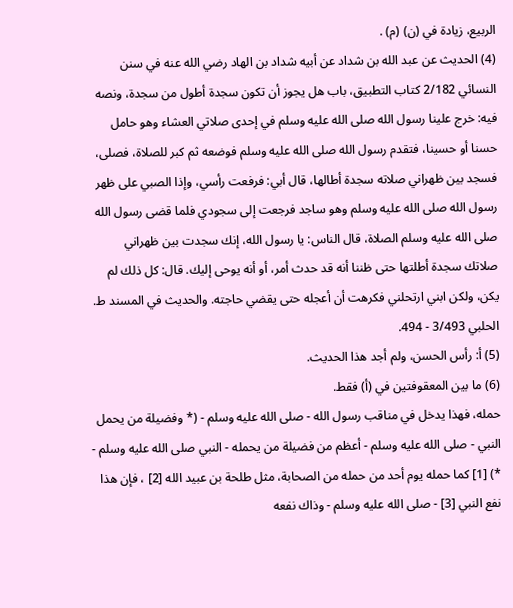الربيع، زيادة في (ن) (م) .
(4) الحديث عن عبد الله بن شداد عن أبيه شداد بن الهاد رضي الله عنه في سنن النسائي 2/182 كتاب التطبيق، باب هل يجوز أن تكون سجدة أطول من سجدة، ونصه فيه: خرج علينا رسول الله صلى الله عليه وسلم في إحدى صلاتي العشاء وهو حامل حسنا أو حسينا، فتقدم رسول الله صلى الله عليه وسلم فوضعه ثم كبر للصلاة، فصلى، فسجد بين ظهراني صلاته سجدة أطالها، قال أبي: فرفعت رأسي، وإذا الصبي على ظهر رسول الله صلى الله عليه وسلم وهو ساجد فرجعت إلى سجودي فلما قضى رسول الله صلى الله عليه وسلم الصلاة، قال الناس: يا رسول الله، إنك سجدت بين ظهراني صلاتك سجدة أطلتها حتى ظننا أنه قد حدث أمر، أو أنه يوحى إليك. قال: كل ذلك لم يكن، ولكن ابني ارتحلني فكرهت أن أعجله حتى يقضي حاجته. والحديث في المسند ط. الحلبي 3/493 - 494.
(5) أ: رأس الحسن، ولم أجد هذا الحديث.
(6) ما بين المعقوفتين في (أ) فقط.
حمله، فهذا يدخل في مناقب رسول الله - صلى الله عليه وسلم - (* وفضيلة من يحمل النبي - صلى الله عليه وسلم - أعظم من فضيلة من يحمله - النبي صلى الله عليه وسلم - *) [1] كما حمله يوم أحد من حمله من الصحابة، مثل طلحة بن عبيد الله [2] ، فإن هذا نفع النبي [3] - صلى الله عليه وسلم - وذاك نفعه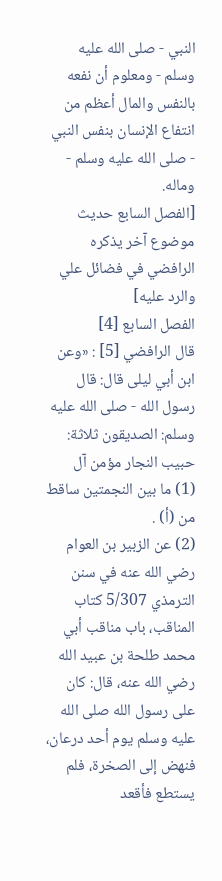النبي - صلى الله عليه وسلم - ومعلوم أن نفعه بالنفس والمال أعظم من انتفاع الإنسان بنفس النبي - صلى الله عليه وسلم - وماله.
[الفصل السابع حديث موضوع آخر يذكره الرافضي في فضائل علي والرد عليه]
الفصل السابع [4]
قال الرافضي [5] : «وعن ابن أبي ليلى قال: قال رسول الله - صلى الله عليه وسلم: الصديقون ثلاثة: حبيب النجار مؤمن آل
(1) ما بين النجمتين ساقط من (أ) .
(2) عن الزبير بن العوام رضي الله عنه في سنن الترمذي 5/307 كتاب المناقب، باب مناقب أبي محمد طلحة بن عبيد الله رضي الله عنه، قال: كان على رسول الله صلى الله عليه وسلم يوم أحد درعان، فنهض إلى الصخرة، فلم يستطع فأقعد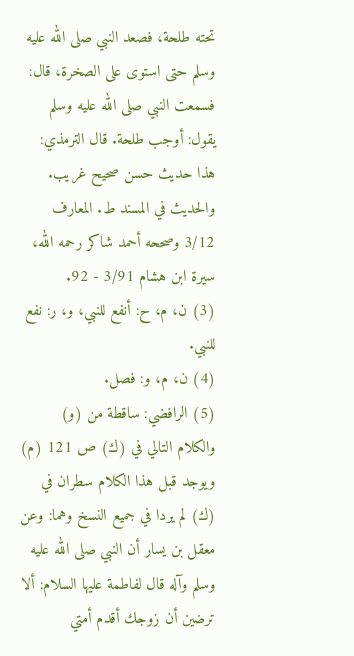تحته طلحة، فصعد النبي صلى الله عليه وسلم حتى استوى على الصخرة، قال: فسمعت النبي صلى الله عليه وسلم يقول: أوجب طلحة. قال الترمذي: هذا حديث حسن صحيح غريب. والحديث في المسند ط. المعارف 3/12 وصححه أحمد شاكر رحمه الله، سيرة ابن هشام 3/91 - 92.
(3) ن، م، ح: أنفع للنبي، و، ر: نفع للنبي.
(4) ن، م، و: فصل.
(5) الرافضي: ساقطة من (و) والكلام التالي في (ك) ص 121 (م) ويوجد قبل هذا الكلام سطران في (ك) لم يردا في جميع النسخ وهما: وعن معقل بن يسار أن النبي صلى الله عليه وسلم وآله قال لفاطمة عليها السلام: ألا ترضين أن زوجك أقدم أمتي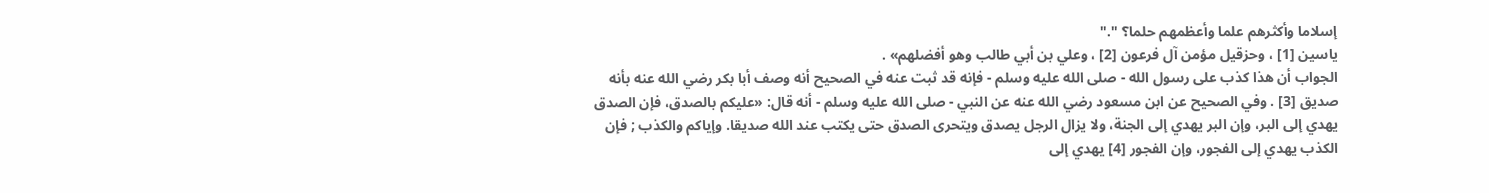إسلاما وأكثرهم علما وأعظمهم حلما؟ "."
ياسين [1] ، وحزقيل مؤمن آل فرعون [2] ، وعلي بن أبي طالب وهو أفضلهم» .
الجواب أن هذا كذب على رسول الله - صلى الله عليه وسلم - فإنه قد ثبت عنه في الصحيح أنه وصف أبا بكر رضي الله عنه بأنه صديق [3] . وفي الصحيح عن ابن مسعود رضي الله عنه عن النبي - صلى الله عليه وسلم - أنه قال: «عليكم بالصدق، فإن الصدق يهدي إلى البر، وإن البر يهدي إلى الجنة، ولا يزال الرجل يصدق ويتحرى الصدق حتى يكتب عند الله صديقا. وإياكم والكذب ; فإن الكذب يهدي إلى الفجور، وإن الفجور [4] يهدي إلى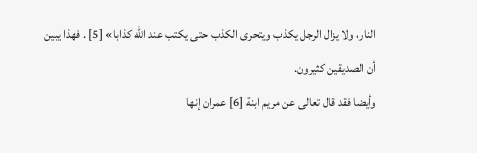النار، ولا يزال الرجل يكذب ويتحرى الكذب حتى يكتب عند الله كذابا» [5] . فهذا يبين أن الصديقين كثيرون.
وأيضا فقد قال تعالى عن مريم ابنة [6] عمران إنها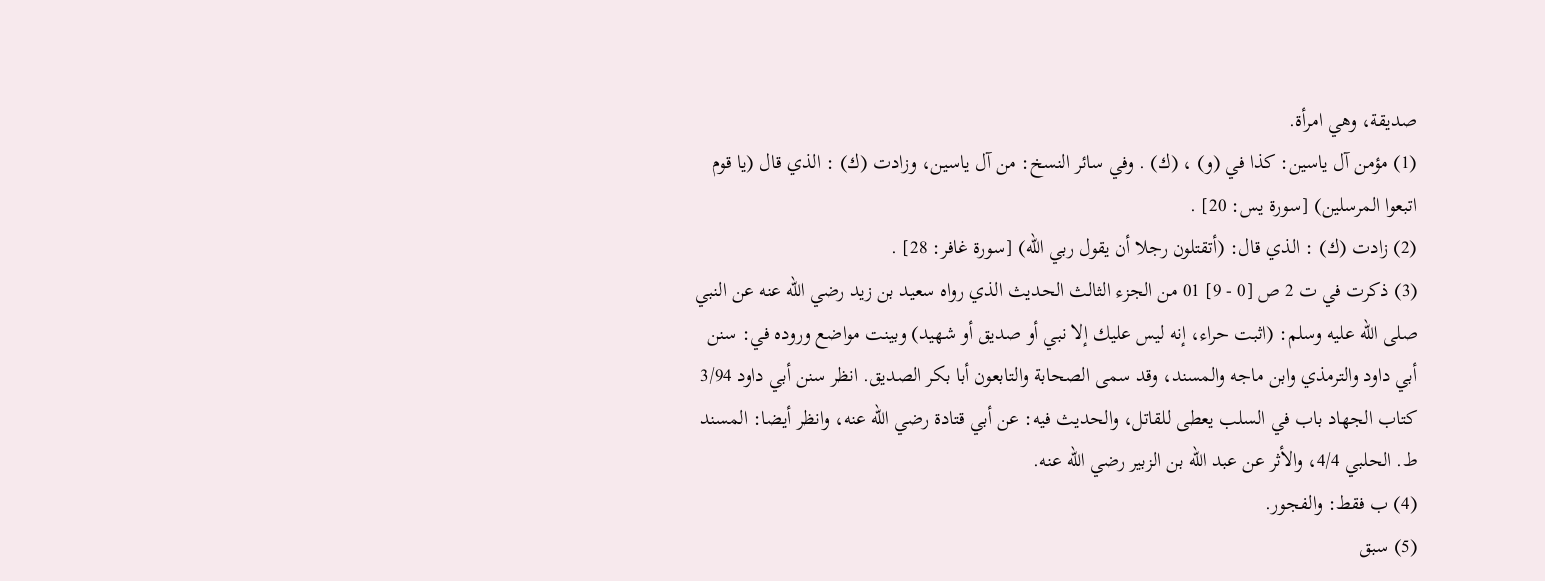صديقة، وهي امرأة.
(1) مؤمن آل ياسين: كذا في (و) ، (ك) . وفي سائر النسخ: من آل ياسين، وزادت (ك) : الذي قال (يا قوم اتبعوا المرسلين) [سورة يس: 20] .
(2) زادت (ك) : الذي قال: (أتقتلون رجلا أن يقول ربي الله) [سورة غافر: 28] .
(3) ذكرت في ت 2 ص [0 - 9] 01 من الجزء الثالث الحديث الذي رواه سعيد بن زيد رضي الله عنه عن النبي صلى الله عليه وسلم: (اثبت حراء، إنه ليس عليك إلا نبي أو صديق أو شهيد) وبينت مواضع وروده في: سنن أبي داود والترمذي وابن ماجه والمسند، وقد سمى الصحابة والتابعون أبا بكر الصديق. انظر سنن أبي داود 3/94 كتاب الجهاد باب في السلب يعطى للقاتل، والحديث فيه: عن أبي قتادة رضي الله عنه، وانظر أيضا: المسند ط. الحلبي 4/4، والأثر عن عبد الله بن الزبير رضي الله عنه.
(4) ب فقط: والفجور.
(5) سبق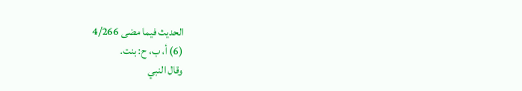الحديث فيما مضى 4/266
(6) أ، ب، ح: بنت.
وقال النبي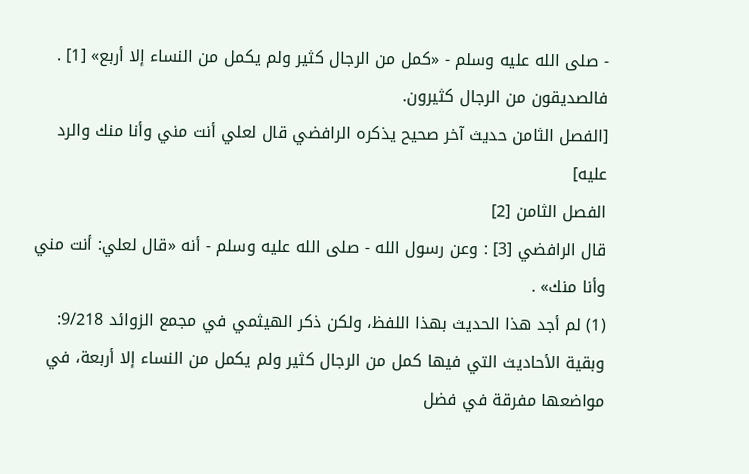- صلى الله عليه وسلم - «كمل من الرجال كثير ولم يكمل من النساء إلا أربع» [1] . فالصديقون من الرجال كثيرون.
[الفصل الثامن حديث آخر صحيح يذكره الرافضي قال لعلي أنت مني وأنا منك والرد عليه]
الفصل الثامن [2]
قال الرافضي [3] : وعن رسول الله - صلى الله عليه وسلم - أنه «قال لعلي: أنت مني وأنا منك» .
(1) لم أجد هذا الحديث بهذا اللفظ، ولكن ذكر الهيثمي في مجمع الزوائد 9/218: وبقية الأحاديث التي فيها كمل من الرجال كثير ولم يكمل من النساء إلا أربعة، في مواضعها مفرقة في فضل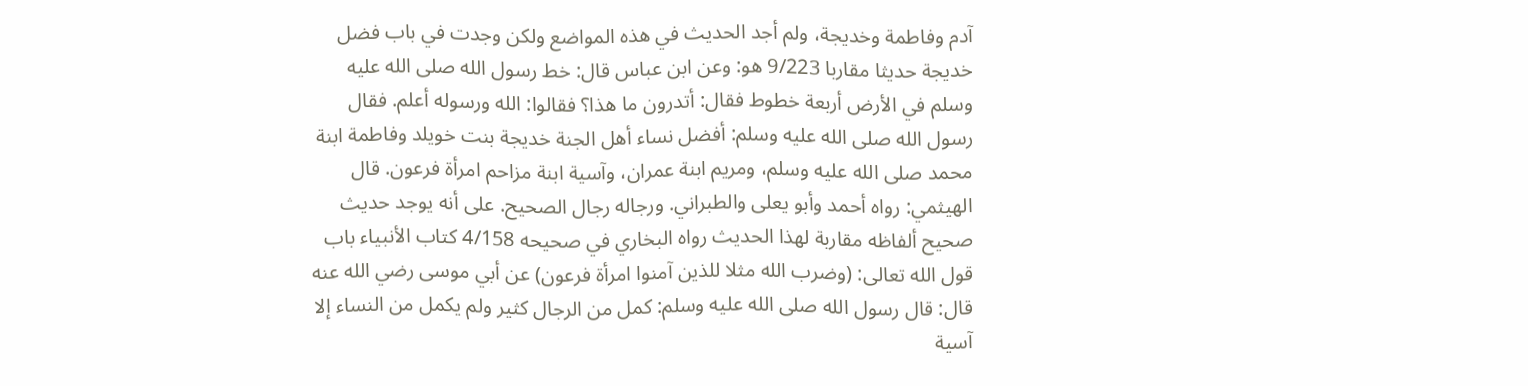آدم وفاطمة وخديجة، ولم أجد الحديث في هذه المواضع ولكن وجدت في باب فضل خديجة حديثا مقاربا 9/223 هو: وعن ابن عباس قال: خط رسول الله صلى الله عليه وسلم في الأرض أربعة خطوط فقال: أتدرون ما هذا؟ فقالوا: الله ورسوله أعلم. فقال رسول الله صلى الله عليه وسلم: أفضل نساء أهل الجنة خديجة بنت خويلد وفاطمة ابنة محمد صلى الله عليه وسلم، ومريم ابنة عمران، وآسية ابنة مزاحم امرأة فرعون. قال الهيثمي: رواه أحمد وأبو يعلى والطبراني. ورجاله رجال الصحيح. على أنه يوجد حديث صحيح ألفاظه مقاربة لهذا الحديث رواه البخاري في صحيحه 4/158 كتاب الأنبياء باب قول الله تعالى: (وضرب الله مثلا للذين آمنوا امرأة فرعون) عن أبي موسى رضي الله عنه قال: قال رسول الله صلى الله عليه وسلم: كمل من الرجال كثير ولم يكمل من النساء إلا آسية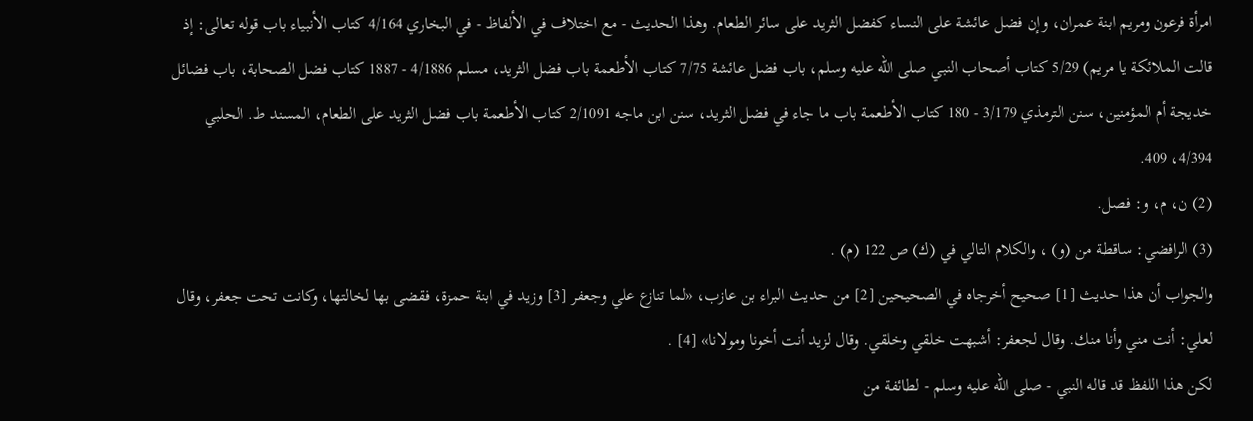امرأة فرعون ومريم ابنة عمران، وإن فضل عائشة على النساء كفضل الثريد على سائر الطعام. وهذا الحديث - مع اختلاف في الألفاظ - في البخاري 4/164 كتاب الأنبياء باب قوله تعالى: إذ قالت الملائكة يا مريم) 5/29 كتاب أصحاب النبي صلى الله عليه وسلم، باب فضل عائشة 7/75 كتاب الأطعمة باب فضل الثريد، مسلم 4/1886 - 1887 كتاب فضل الصحابة، باب فضائل خديجة أم المؤمنين، سنن الترمذي 3/179 - 180 كتاب الأطعمة باب ما جاء في فضل الثريد، سنن ابن ماجه 2/1091 كتاب الأطعمة باب فضل الثريد على الطعام، المسند ط. الحلبي 4/394، 409.
(2) ن، م، و: فصل.
(3) الرافضي: ساقطة من (و) ، والكلام التالي في (ك) ص 122 (م) .
والجواب أن هذا حديث [1] صحيح أخرجاه في الصحيحين [2] من حديث البراء بن عازب، «لما تنازع علي وجعفر [3] وزيد في ابنة حمزة، فقضى بها لخالتها، وكانت تحت جعفر، وقال لعلي: أنت مني وأنا منك. وقال لجعفر: أشبهت خلقي وخلقي. وقال لزيد أنت أخونا ومولانا» [4] .
لكن هذا اللفظ قد قاله النبي - صلى الله عليه وسلم - لطائفة من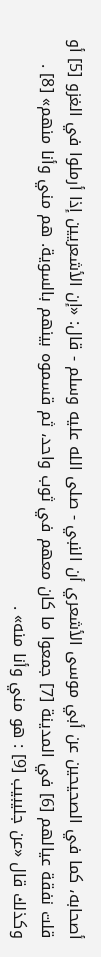أصحابه، كما في الصحيحين عن أبي موسى الأشعري أن النبي - صلى الله عليه وسلم - قال: «إن الأشعريين إذا أرملوا في الغزو [5] أو قلت نفقة عيالهم [6] في المدينة [7] جمعوا ما كان معهم في ثوب واحد، ثم قسموه بينهم بالسوية. هم مني وأنا منهم» [8] .
وكذلك قال «عن جليبيب [9] : هو مني وأنا منه» .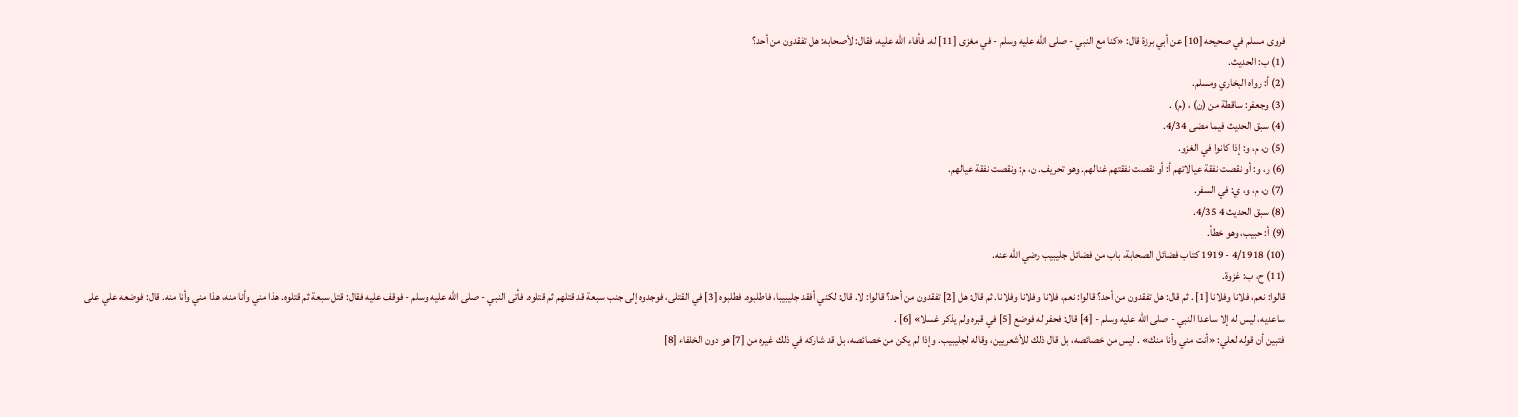فروى مسلم في صحيحه [10] عن أبي برزة قال: «كنا مع النبي - صلى الله عليه وسلم - في مغزى [11] له. فأفاء الله عليه، فقال: لأصحابه: هل تفقدون من أحد؟
(1) ب: الحديث.
(2) أ: رواه البخاري ومسلم.
(3) وجعفر: ساقطة من (ن) ، (م) .
(4) سبق الحديث فيما مضى 4/34.
(5) ن، م، و: إذا كانوا في الغزو.
(6) ر، و: أو نقصت نفقة عيالاتهم أ: أو نقصت نفقتهم غنالهم. وهو تحريف. ن، م: ونقصت نفقة عيالهم.
(7) ن، م، و، ي: في السفر.
(8) سبق الحديث 4 4/35.
(9) أ: حبيب، وهو خطأ.
(10) 4/1918 - 1919 كتاب فضائل الصحابة، باب من فضائل جليبيب رضي الله عنه.
(11) ح، ب: غزوة.
قالوا: نعم، فلانا وفلانا [1] . ثم قال: هل تفقدون من أحد؟ قالوا: نعم، فلانا وفلانا وفلانا. ثم قال: هل [2] تفقدون من أحد؟ قالوا: لا. قال: لكني أفقد جليبيبا، فاطلبوه. فطلبوه [3] في القتلى، فوجدوه إلى جنب سبعة قد قتلهم ثم قتلوه. فأتى النبي - صلى الله عليه وسلم - فوقف عليه فقال: قتل سبعة ثم قتلوه. هذا مني وأنا منه، هذا مني وأنا منه. قال: فوضعه علي على ساعديه، ليس له إلا ساعدا النبي - صلى الله عليه وسلم - [4] قال: فحفر له فوضع [5] في قبره ولم يذكر غسلا» [6] .
فتبين أن قوله لعلي: «أنت مني وأنا منك» . ليس من خصائصه، بل قال ذلك للأشعريين، وقاله لجليبيب. وإذا لم يكن من خصائصه، بل قد شاركه في ذلك غيره من [7] هو دون الخلفاء [8]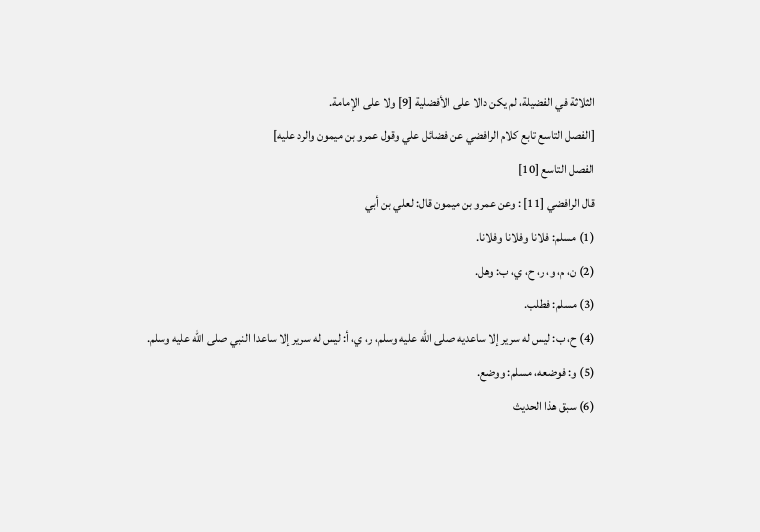الثلاثة في الفضيلة، لم يكن دالا على الأفضلية [9] ولا على الإمامة.
[الفصل التاسع تابع كلام الرافضي عن فضائل علي وقول عمرو بن ميمون والرد عليه]
الفصل التاسع [10]
قال الرافضي [11] : وعن عمرو بن ميمون قال: لعلي بن أبي
(1) مسلم: فلانا وفلانا وفلانا.
(2) ن، م، و، ر، ح، ي، ب: وهل.
(3) مسلم: فطلب.
(4) ح، ب: ليس له سرير إلا ساعديه صلى الله عليه وسلم، ر، ي، أ: ليس له سرير إلا ساعدا النبي صلى الله عليه وسلم.
(5) و: فوضعه، مسلم: ووضع.
(6) سبق هذا الحديث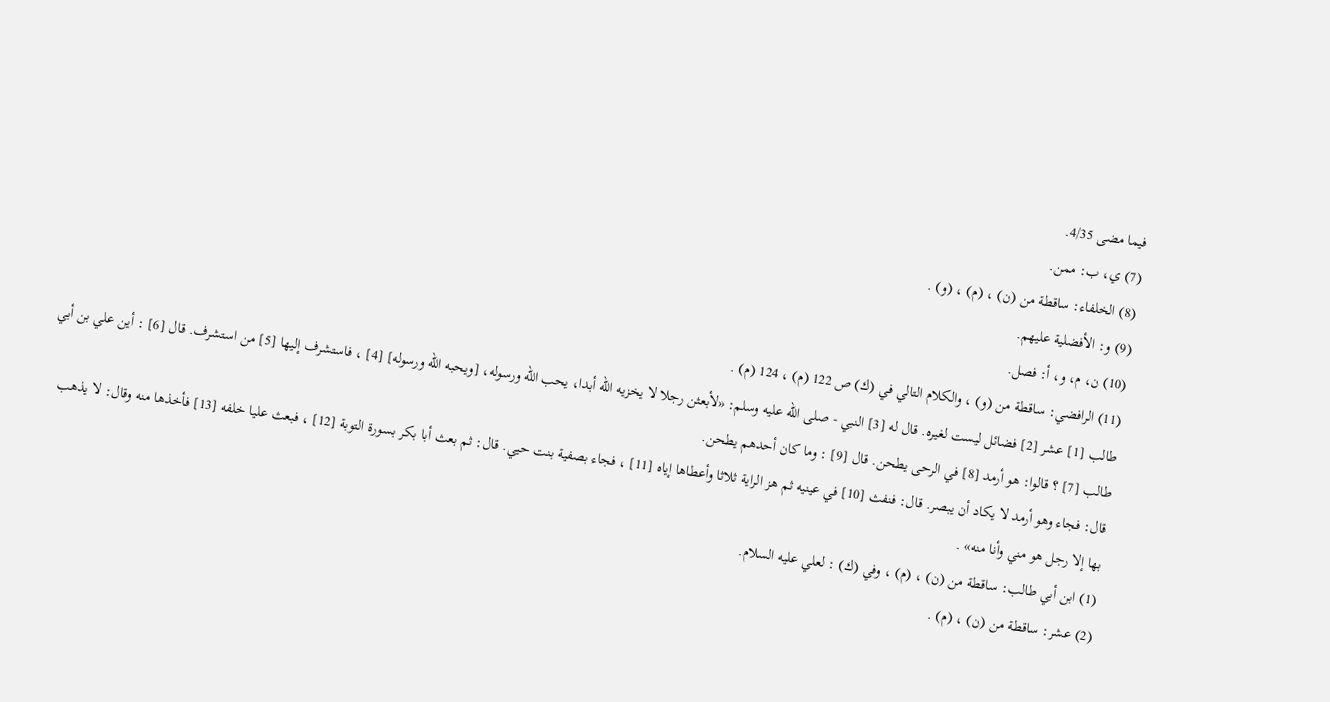فيما مضى 4/35.
(7) ي، ب: ممن.
(8) الخلفاء: ساقطة من (ن) ، (م) ، (و) .
(9) و: الأفضلية عليهم.
(10) ن، م، و، أ: فصل.
(11) الرافضي: ساقطة من (و) ، والكلام التالي في (ك) ص 122 (م) ، 124 (م) .
طالب [1] عشر [2] فضائل ليست لغيره. قال له [3] النبي - صلى الله عليه وسلم: «لأبعثن رجلا لا يخزيه الله أبدا، يحب الله ورسوله، [ويحبه الله ورسوله] [4] ، فاستشرف إليها [5] من استشرف. قال [6] : أين علي بن أبي طالب [7] ؟ قالوا: هو أرمد [8] في الرحى يطحن. قال [9] : وما كان أحدهم يطحن.
قال: فجاء وهو أرمد لا يكاد أن يبصر. قال: فنفث [10] في عينيه ثم هز الراية ثلاثا وأعطاها إياه [11] ، فجاء بصفية بنت حيي. قال: ثم بعث أبا بكر بسورة التوبة [12] ، فبعث عليا خلفه [13] فأخذها منه وقال: لا يذهب بها إلا رجل هو مني وأنا منه» .
(1) ابن أبي طالب: ساقطة من (ن) ، (م) ، وفي (ك) : لعلي عليه السلام.
(2) عشر: ساقطة من (ن) ، (م) .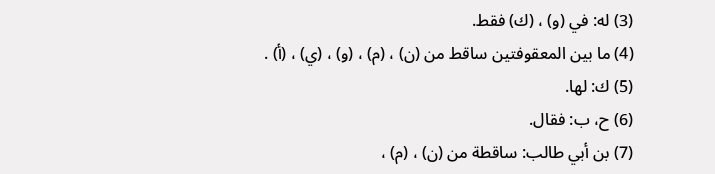(3) له: في (و) ، (ك) فقط.
(4) ما بين المعقوفتين ساقط من (ن) ، (م) ، (و) ، (ي) ، (أ) .
(5) ك: لها.
(6) ح، ب: فقال.
(7) بن أبي طالب: ساقطة من (ن) ، (م) ،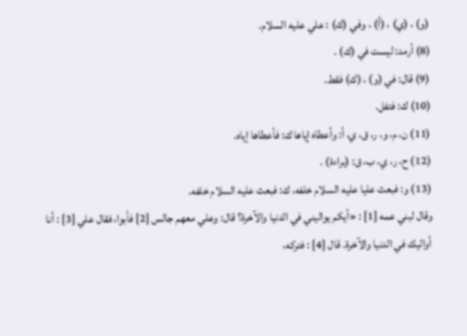(و) ، (ي) ، (أ) ، وفي (ك) : علي عليه السلام.
(8) أرمد: ليست في (ك) .
(9) قال: في (و) ، (ك) فقط.
(10) ك: فتفل.
(11) ن، م، و، ر، ق، ي، أ: وأعطاه إياها ك: فأعطاها إياه.
(12) ح، ر، ي، ب، ق: (براءة) .
(13) و: فبعث عليا عليه السلام خلفه، ك: فبعث عليه السلام خلفه.
وقال لبني عمه [1] : «أيكم يواليني في الدنيا والآخرة؟ قال: وعلي معهم جالس [2] فأبوا، فقال علي [3] : أنا أواليك في الدنيا والآخرة. قال [4] : فتركه،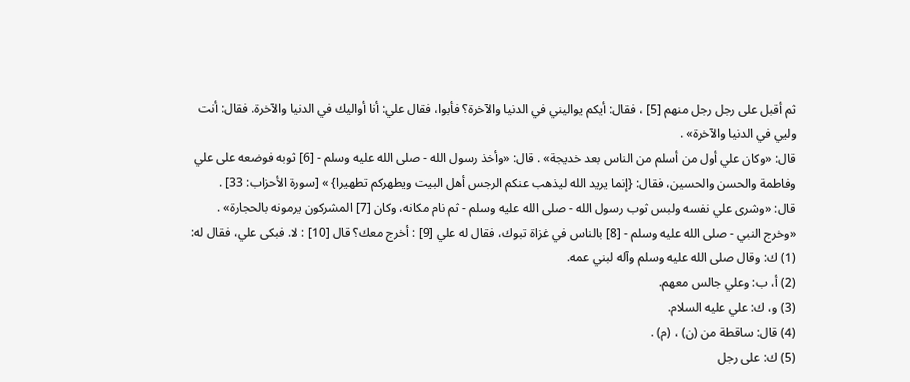ثم أقبل على رجل رجل منهم [5] ، فقال: أيكم يواليني في الدنيا والآخرة؟ فأبوا، فقال علي: أنا أواليك في الدنيا والآخرة. فقال: أنت وليي في الدنيا والآخرة» .
قال: «وكان علي أول من أسلم من الناس بعد خديجة» . قال: «وأخذ رسول الله - صلى الله عليه وسلم - [6] ثوبه فوضعه على علي وفاطمة والحسن والحسين، فقال: {إنما يريد الله ليذهب عنكم الرجس أهل البيت ويطهركم تطهيرا} » [سورة الأحزاب: 33] .
قال: «وشرى علي نفسه ولبس ثوب رسول الله - صلى الله عليه وسلم - ثم نام مكانه، وكان [7] المشركون يرمونه بالحجارة» .
«وخرج النبي - صلى الله عليه وسلم - [8] بالناس في غزاة تبوك، فقال له علي [9] : أخرج معك؟ قال [10] : لا. فبكى علي، فقال له:
(1) ك: وقال صلى الله عليه وسلم وآله لبني عمه.
(2) أ، ب: وعلي جالس معهم.
(3) و، ك: علي عليه السلام.
(4) قال: ساقطة من (ن) ، (م) .
(5) ك: على رجل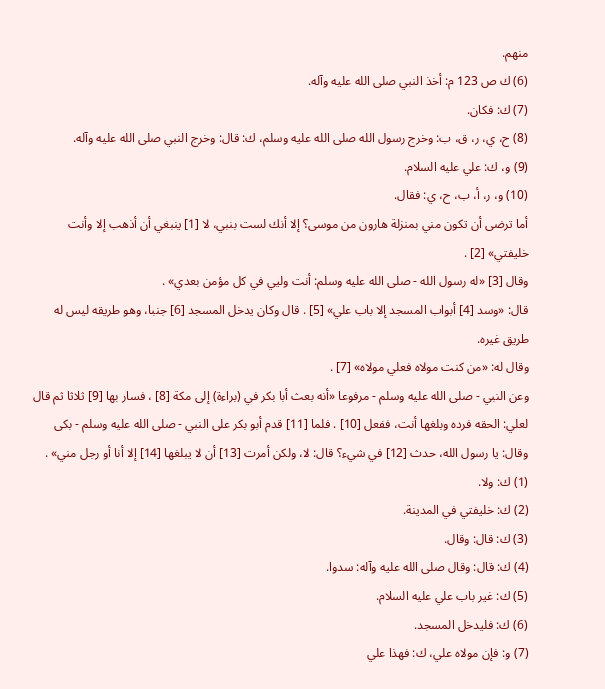منهم.
(6) ك ص 123 م: أخذ النبي صلى الله عليه وآله.
(7) ك: فكان.
(8) ح، ي، ر، ق، ب: وخرج رسول الله صلى الله عليه وسلم، ك: قال: وخرج النبي صلى الله عليه وآله.
(9) و، ك: علي عليه السلام.
(10) و، ر، أ، ب، ح، ي: فقال.
أما ترضى أن تكون مني بمنزلة هارون من موسى؟ إلا أنك لست بنبي، لا [1] ينبغي أن أذهب إلا وأنت خليفتي» [2] .
وقال [3] «له رسول الله - صلى الله عليه وسلم: أنت وليي في كل مؤمن بعدي» .
قال: «وسد [4] أبواب المسجد إلا باب علي» [5] . قال وكان يدخل المسجد [6] جنبا، وهو طريقه ليس له طريق غيره.
وقال له: «من كنت مولاه فعلي مولاه» [7] .
وعن النبي - صلى الله عليه وسلم - مرفوعا «أنه بعث أبا بكر في (براءة) إلى مكة [8] ، فسار بها [9] ثلاثا ثم قال لعلي: الحقه فرده وبلغها أنت، ففعل [10] . فلما [11] قدم أبو بكر على النبي - صلى الله عليه وسلم - بكى وقال: يا رسول الله، حدث [12] في شيء؟ قال: لا، ولكن أمرت [13] أن لا يبلغها [14] إلا أنا أو رجل مني» .
(1) ك: ولا.
(2) ك: خليفتي في المدينة.
(3) ك: قال: وقال.
(4) ك: قال: وقال صلى الله عليه وآله: سدوا.
(5) ك: غير باب علي عليه السلام.
(6) ك: فليدخل المسجد.
(7) و: فإن مولاه علي، ك: فهذا علي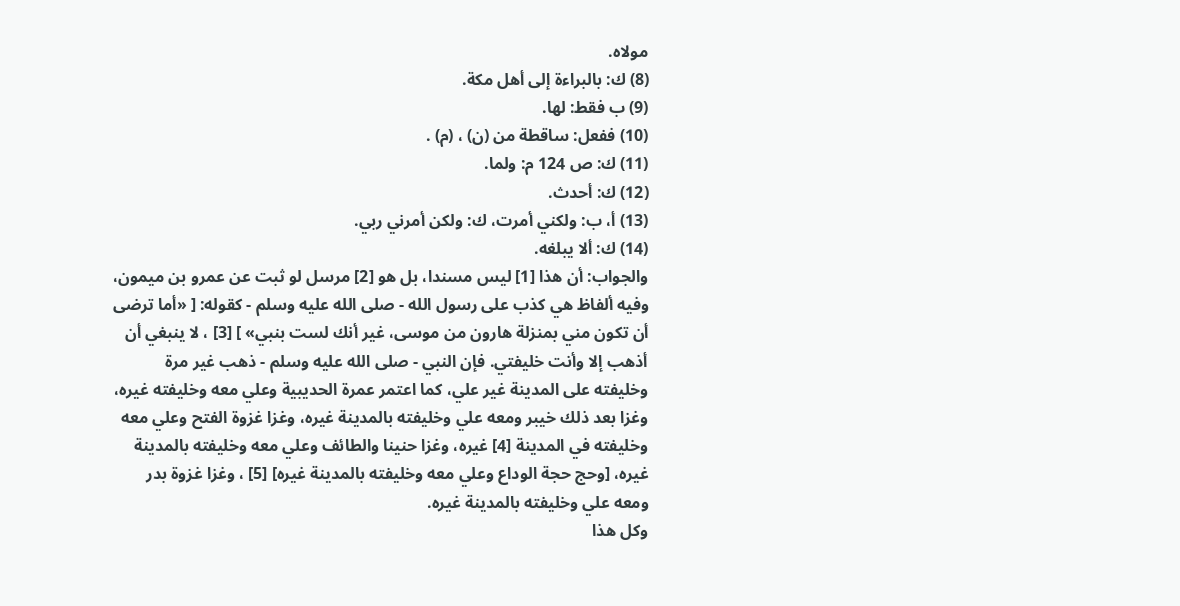مولاه.
(8) ك: بالبراءة إلى أهل مكة.
(9) ب فقط: لها.
(10) ففعل: ساقطة من (ن) ، (م) .
(11) ك: ص 124 م: ولما.
(12) ك: أحدث.
(13) أ، ب: ولكني أمرت، ك: ولكن أمرني ربي.
(14) ك: ألا يبلغه.
والجواب: أن هذا [1] ليس مسندا، بل هو [2] مرسل لو ثبت عن عمرو بن ميمون، وفيه ألفاظ هي كذب على رسول الله - صلى الله عليه وسلم - كقوله: [ «أما ترضى أن تكون مني بمنزلة هارون من موسى، غير أنك لست بنبي» ] [3] ، لا ينبغي أن أذهب إلا وأنت خليفتي. فإن النبي - صلى الله عليه وسلم - ذهب غير مرة وخليفته على المدينة غير علي، كما اعتمر عمرة الحديبية وعلي معه وخليفته غيره، وغزا بعد ذلك خيبر ومعه علي وخليفته بالمدينة غيره، وغزا غزوة الفتح وعلي معه وخليفته في المدينة [4] غيره، وغزا حنينا والطائف وعلي معه وخليفته بالمدينة غيره، [وحج حجة الوداع وعلي معه وخليفته بالمدينة غيره] [5] ، وغزا غزوة بدر ومعه علي وخليفته بالمدينة غيره.
وكل هذا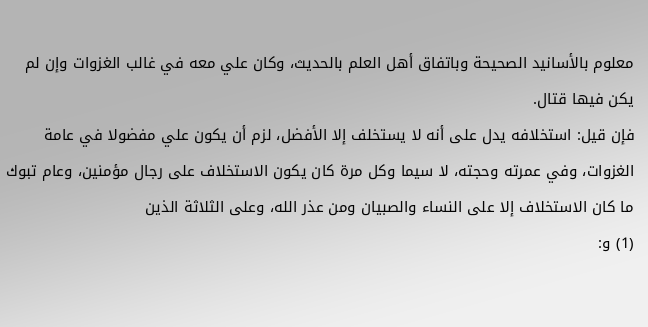معلوم بالأسانيد الصحيحة وباتفاق أهل العلم بالحديث، وكان علي معه في غالب الغزوات وإن لم يكن فيها قتال.
فإن قيل: استخلافه يدل على أنه لا يستخلف إلا الأفضل، لزم أن يكون علي مفضولا في عامة الغزوات، وفي عمرته وحجته، لا سيما وكل مرة كان يكون الاستخلاف على رجال مؤمنين، وعام تبوك ما كان الاستخلاف إلا على النساء والصبيان ومن عذر الله، وعلى الثلاثة الذين
(1) و: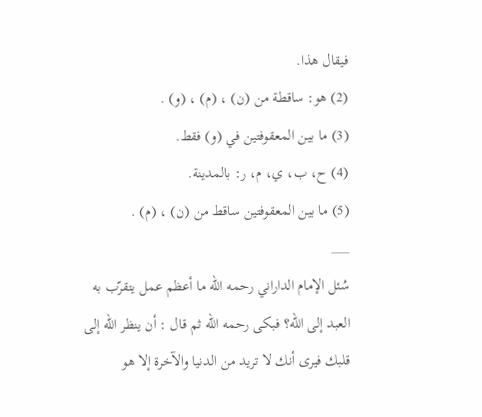فيقال هذا.
(2) هو: ساقطة من (ن) ، (م) ، (و) .
(3) ما بين المعقوفتين في (و) فقط.
(4) ح، ب، ي، م، ر: بالمدينة.
(5) ما بين المعقوفتين ساقط من (ن) ، (م) .
___
سُئل الإمام الداراني رحمه الله ما أعظم عمل يتقرّب به العبد إلى الله؟ فبكى رحمه الله ثم قال : أن ينظر الله إلى قلبك فيرى أنك لا تريد من الدنيا والآخرة إلا هو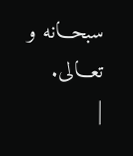سبحـــانه و تعـــالى.
|